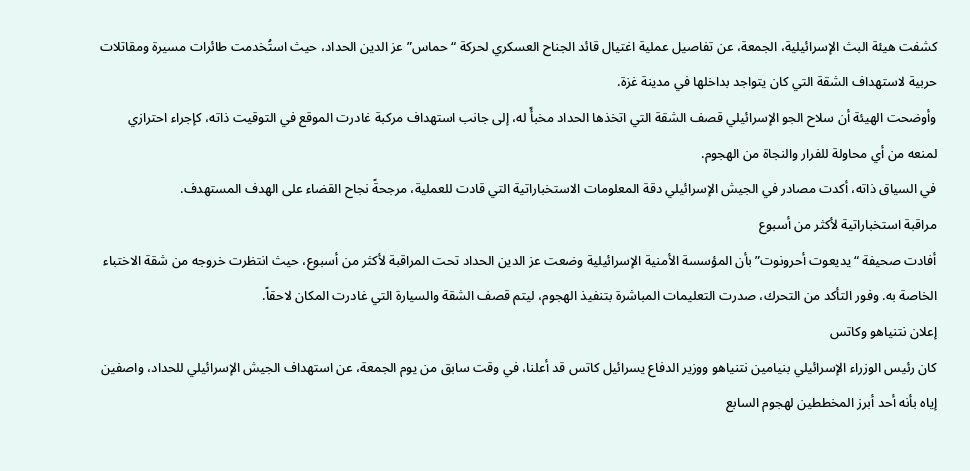كشفت هيئة البث الإسرائيلية، الجمعة، عن تفاصيل عملية اغتيال قائد الجناح العسكري لحركة “حماس” عز الدين الحداد، حيث استُخدمت طائرات مسيرة ومقاتلات حربية لاستهداف الشقة التي كان يتواجد بداخلها في مدينة غزة.
وأوضحت الهيئة أن سلاح الجو الإسرائيلي قصف الشقة التي اتخذها الحداد مخبأً له، إلى جانب استهداف مركبة غادرت الموقع في التوقيت ذاته، كإجراء احترازي لمنعه من أي محاولة للفرار والنجاة من الهجوم.
في السياق ذاته، أكدت مصادر في الجيش الإسرائيلي دقة المعلومات الاستخباراتية التي قادت للعملية، مرجحةً نجاح القضاء على الهدف المستهدف.
مراقبة استخباراتية لأكثر من أسبوع
أفادت صحيفة “يديعوت أحرونوت” بأن المؤسسة الأمنية الإسرائيلية وضعت عز الدين الحداد تحت المراقبة لأكثر من أسبوع، حيث انتظرت خروجه من شقة الاختباء الخاصة به. وفور التأكد من التحرك، صدرت التعليمات المباشرة بتنفيذ الهجوم، ليتم قصف الشقة والسيارة التي غادرت المكان لاحقاً.
إعلان نتنياهو وكاتس
كان رئيس الوزراء الإسرائيلي بنيامين نتنياهو ووزير الدفاع يسرائيل كاتس قد أعلنا، في وقت سابق من يوم الجمعة، عن استهداف الجيش الإسرائيلي للحداد، واصفين إياه بأنه أحد أبرز المخططين لهجوم السابع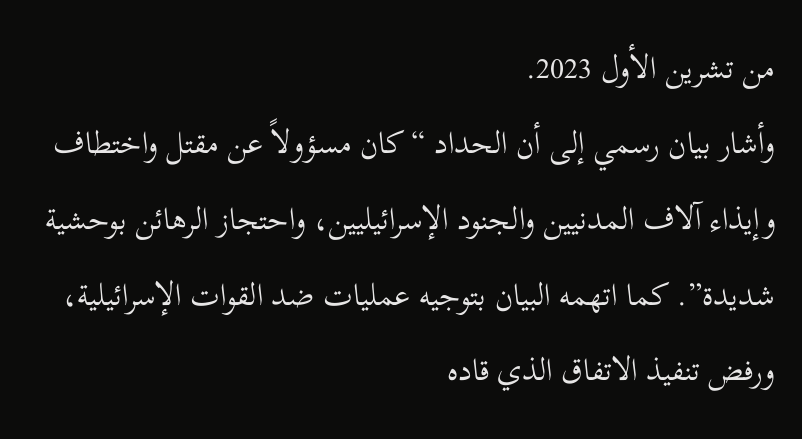من تشرين الأول 2023.
وأشار بيان رسمي إلى أن الحداد “كان مسؤولاً عن مقتل واختطاف وإيذاء آلاف المدنيين والجنود الإسرائيليين، واحتجاز الرهائن بوحشية شديدة”. كما اتهمه البيان بتوجيه عمليات ضد القوات الإسرائيلية، ورفض تنفيذ الاتفاق الذي قاده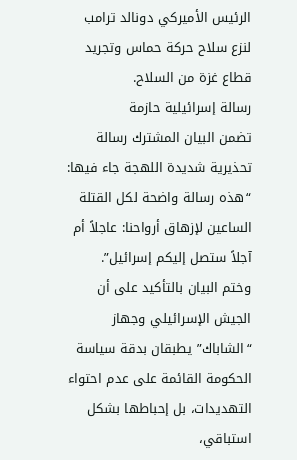الرئيس الأميركي دونالد ترامب لنزع سلاح حركة حماس وتجريد قطاع غزة من السلاح.
رسالة إسرائيلية حازمة
تضمن البيان المشترك رسالة تحذيرية شديدة اللهجة جاء فيها: “هذه رسالة واضحة لكل القتلة الساعين لإزهاق أرواحنا: عاجلاً أم آجلاً ستصل إليكم إسرائيل”.
وختم البيان بالتأكيد على أن الجيش الإسرائيلي وجهاز “الشاباك” يطبقان بدقة سياسة الحكومة القائمة على عدم احتواء التهديدات، بل إحباطها بشكل استباقي،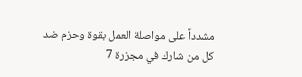مشدداً على مواصلة العمل بقوة وحزم ضد كل من شارك في مجزرة 7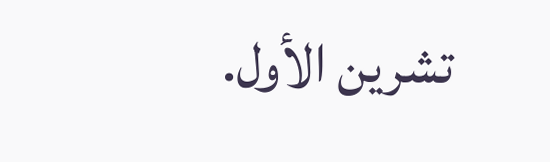تشرين الأول.